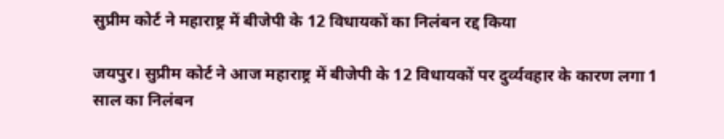सुप्रीम कोर्ट ने महाराष्ट्र में बीजेपी के 12 विधायकों का निलंबन रद्द किया

जयपुर। सुप्रीम कोर्ट ने आज महाराष्ट्र में बीजेपी के 12 विधायकों पर दुर्व्यवहार के कारण लगा 1 साल का निलंबन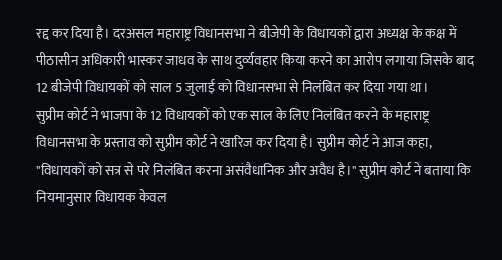रद्द कर दिया है। दरअसल महाराष्ट्र विधानसभा ने बीजेपी के विधायकों द्वारा अध्यक्ष के कक्ष में पीठासीन अधिकारी भास्कर जाधव के साथ दुर्व्यवहार किया करने का आरोप लगाया जिसके बाद 12 बीजेपी विधायकों को साल 5 जुलाई को विधानसभा से निलंबित कर दिया गया था।
सुप्रीम कोर्ट ने भाजपा के 12 विधायकों को एक साल के लिए निलंबित करने के महाराष्ट्र विधानसभा के प्रस्ताव को सुप्रीम कोर्ट ने खारिज कर दिया है। सुप्रीम कोर्ट ने आज कहा, "विधायकों को सत्र से परे निलंबित करना असंवैधानिक और अवैध है।" सुप्रीम कोर्ट ने बताया कि नियमानुसार विधायक केवल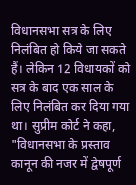विधानसभा सत्र के लिए निलंबित हो किये जा सकते हैं। लेकिन 12 विधायकों को सत्र के बाद एक साल के लिए निलंबित कर दिया गया था। सुप्रीम कोर्ट ने कहा, "विधानसभा के प्रस्ताव कानून की नजर में द्वेषपूर्ण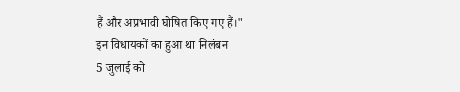हैं और अप्रभावी घोषित किए गए हैं।"
इन विधायकों का हुआ था निलंबन
5 जुलाई को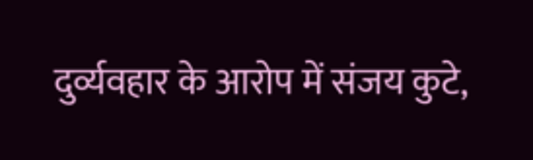दुर्व्यवहार के आरोप में संजय कुटे,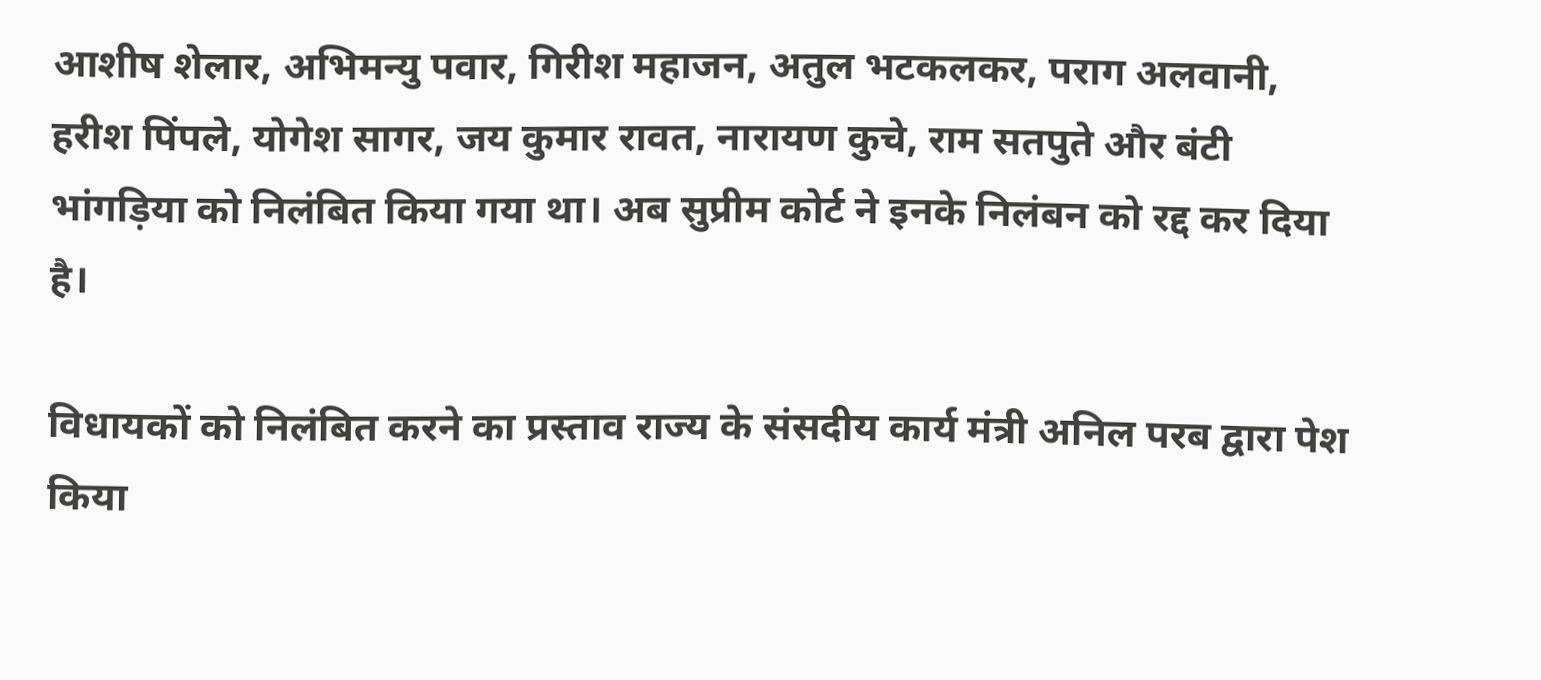आशीष शेलार, अभिमन्यु पवार, गिरीश महाजन, अतुल भटकलकर, पराग अलवानी, हरीश पिंपले, योगेश सागर, जय कुमार रावत, नारायण कुचे, राम सतपुते और बंटी भांगड़िया को निलंबित किया गया था। अब सुप्रीम कोर्ट ने इनके निलंबन को रद्द कर दिया है।

विधायकों को निलंबित करने का प्रस्ताव राज्य के संसदीय कार्य मंत्री अनिल परब द्वारा पेश किया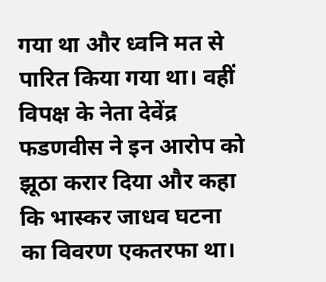गया था और ध्वनि मत से पारित किया गया था। वहीं विपक्ष के नेता देवेंद्र फडणवीस ने इन आरोप को झूठा करार दिया और कहा कि भास्कर जाधव घटना का विवरण एकतरफा था।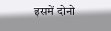इसमें दोनो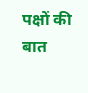पक्षों की बात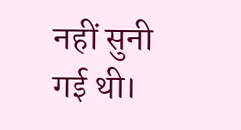नहीं सुनी गई थी।